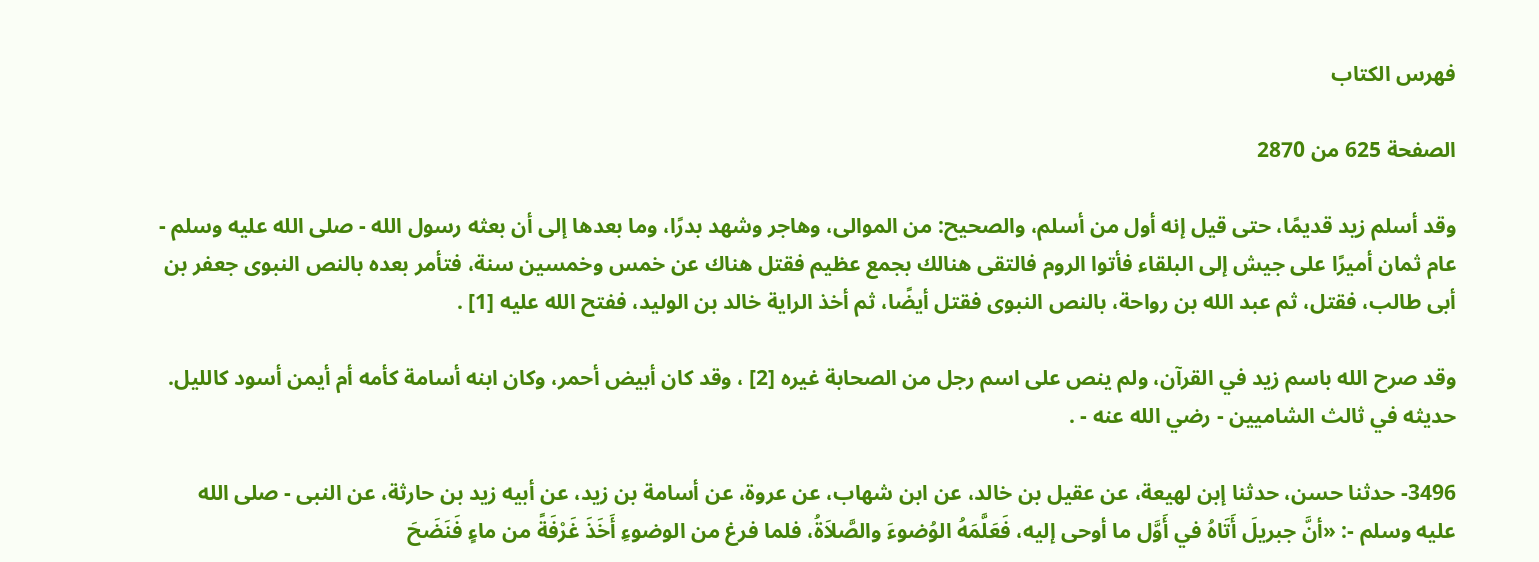فهرس الكتاب

الصفحة 625 من 2870

وقد أسلم زيد قديمًا، حتى قيل إنه أول من أسلم، والصحيح: من الموالى، وهاجر وشهد بدرًا، وما بعدها إلى أن بعثه رسول الله - صلى الله عليه وسلم - عام ثمان أميرًا على جيش إلى البلقاء فأتوا الروم فالتقى هنالك بجمع عظيم فقتل هناك عن خمس وخمسين سنة، فتأمر بعده بالنص النبوى جعفر بن أبى طالب، فقتل، ثم عبد الله بن رواحة، بالنص النبوى فقتل أيضًا، ثم أخذ الراية خالد بن الوليد، ففتح الله عليه [1] .

وقد صرح الله باسم زيد في القرآن، ولم ينص على اسم رجل من الصحابة غيره [2] ، وقد كان أبيض أحمر، وكان ابنه أسامة كأمه أم أيمن أسود كالليل. حديثه في ثالث الشاميين - رضي الله عنه - .

3496- حدثنا حسن، حدثنا إبن لهيعة، عن عقيل بن خالد، عن ابن شهاب، عن عروة، عن أسامة بن زيد، عن أبيه زيد بن حارثة، عن النبى - صلى الله عليه وسلم -: «أنَّ جبريلَ أَتَاهُ في أَوَّل ما أوحى إليه، فَعَلَّمَهُ الوُضوءَ والصَّلاَةُ، فلما فرغ من الوضوءِ أَخَذَ غَرْفَةً من ماءٍ فَنَضَحَ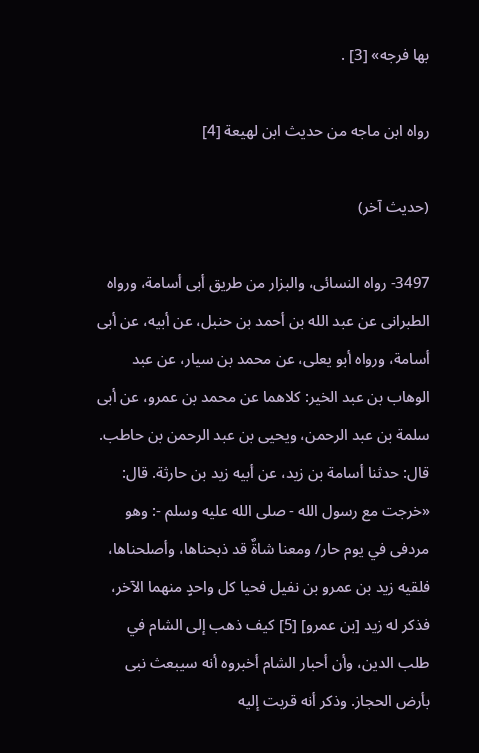بها فرجه» [3] .

رواه ابن ماجه من حديث ابن لهيعة [4]

(حديث آخر)

3497- رواه النسائى، والبزار من طريق أبى أسامة، ورواه الطبرانى عن عبد الله بن أحمد بن حنبل، عن أبيه، عن أبى أسامة، ورواه أبو يعلى، عن محمد بن سيار، عن عبد الوهاب بن عبد الخير: كلاهما عن محمد بن عمرو، عن أبى سلمة بن عبد الرحمن، ويحيى بن عبد الرحمن بن حاطب. قال: حدثنا أسامة بن زيد، عن أبيه زيد بن حارثة. قال: «خرجت مع رسول الله - صلى الله عليه وسلم -: وهو مردفى في يوم حار/ ومعنا شاةٌ قد ذبحناها، وأصلحناها، فلقيه زيد بن عمرو بن نفيل فحيا كل واحدٍ منهما الآخر، فذكر له زيد [بن عمرو] [5] كيف ذهب إلى الشام في طلب الدين، وأن أحبار الشام أخبروه أنه سيبعث نبى بأرض الحجاز. وذكر أنه قربت إليه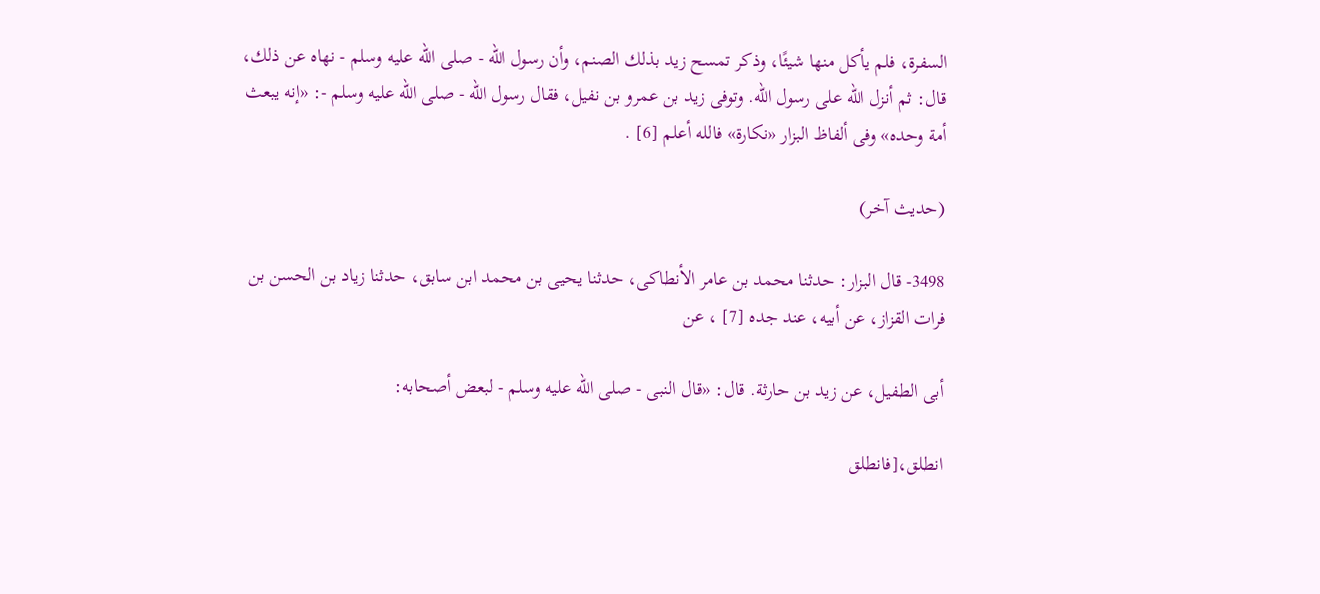السفرة، فلم يأكل منها شيئًا، وذكر تمسح زيد بذلك الصنم، وأن رسول الله - صلى الله عليه وسلم - نهاه عن ذلك، قال: ثم أنزل الله على رسول الله. وتوفى زيد بن عمرو بن نفيل، فقال رسول الله - صلى الله عليه وسلم -: «إنه يبعث أمة وحده» وفى ألفاظ البزار «نكارة» فالله أعلم [6] .

(حديث آخر)

3498- قال البزار: حدثنا محمد بن عامر الأنطاكى، حدثنا يحيى بن محمد ابن سابق، حدثنا زياد بن الحسن بن فرات القزاز، عن أبيه، عند جده [7] ، عن

أبى الطفيل، عن زيد بن حارثة. قال: «قال النبى - صلى الله عليه وسلم - لبعض أصحابه:

انطلق،[فانطلق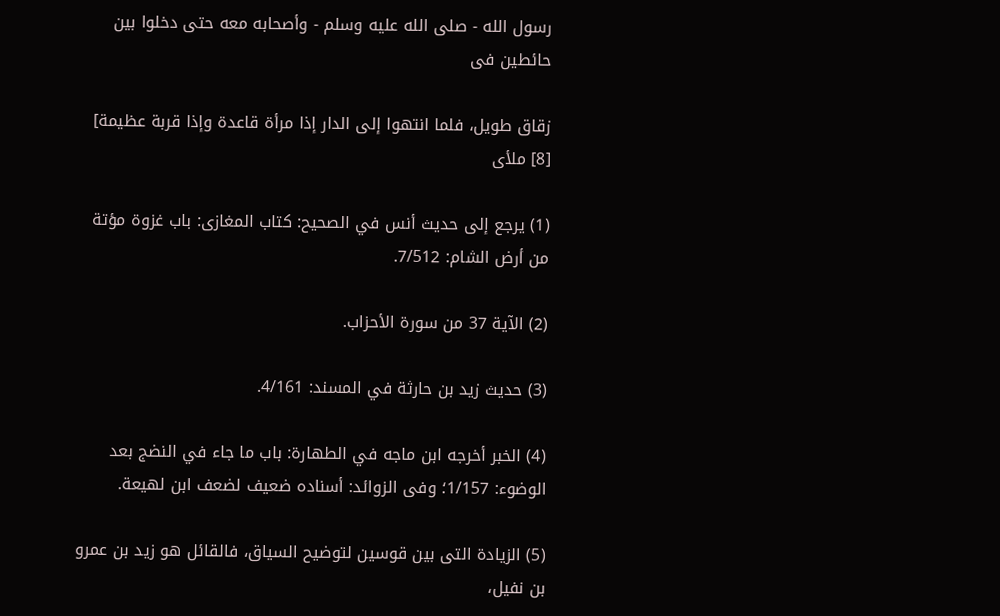رسول الله - صلى الله عليه وسلم - وأصحابه معه حتى دخلوا بين حائطين فى

زقاق طويل، فلما انتهوا إلى الدار إذا مرأة قاعدة وإذا قربة عظيمة] [8] ملأى

(1) يرجع إلى حديث أنس في الصحيح: كتاب المغازى: باب غزوة مؤتة من أرض الشام: 7/512.

(2) الآية 37 من سورة الأحزاب.

(3) حديث زيد بن حارثة في المسند: 4/161.

(4) الخبر أخرجه ابن ماجه في الطهارة: باب ما جاء في النضج بعد الوضوء: 1/157؛ وفى الزوائد: أسناده ضعيف لضعف ابن لهيعة.

(5) الزيادة التى بين قوسين لتوضيح السياق، فالقائل هو زيد بن عمرو بن نفيل،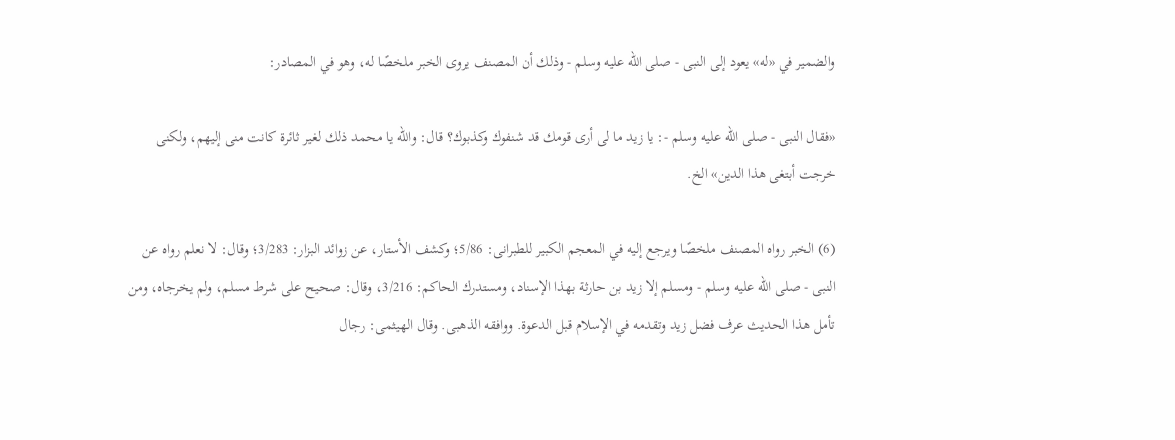والضمير في «له» يعود إلى النبى - صلى الله عليه وسلم - وذلك أن المصنف يروى الخبر ملخصًا له، وهو في المصادر:

«فقال النبى - صلى الله عليه وسلم -: يا زيد ما لى أرى قومك قد شنفوك وكذبوك؟ قال: والله يا محمد ذلك لغير ثائرة كانت منى إليهم، ولكنى خرجت أبتغى هذا الدين» الخ.

(6) الخبر رواه المصنف ملخصًا ويرجع إليه في المعجم الكبير للطبرانى: 5/86؛ وكشف الأستار، عن زوائد البزار: 3/283؛ وقال: لا نعلم رواه عن النبى - صلى الله عليه وسلم - ومسلم إلا زيد بن حارثة بهذا الإسناد، ومستدرك الحاكم: 3/216، وقال: صحيح على شرط مسلم، ولم يخرجاه، ومن تأمل هذا الحديث عرف فضل زيد وتقدمه في الإسلام قبل الدعوة. ووافقه الذهبى. وقال الهيثمى: رجال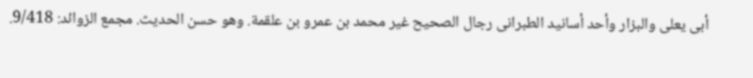أبى يعلى والبزار وأحد أسانيد الطبرانى رجال الصحيح غير محمد بن عمرو بن علقمة. وهو حسن الحديث. مجمع الزوائد: 9/418.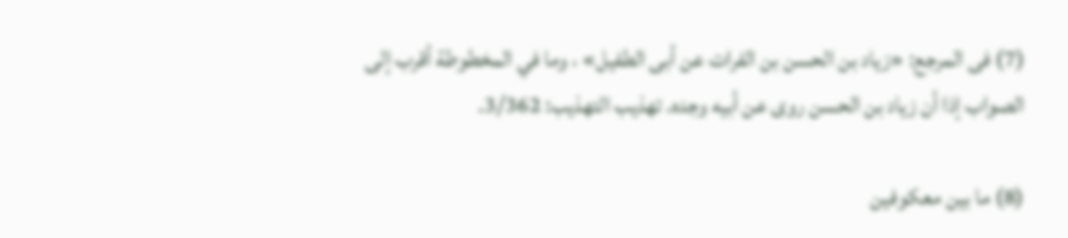(7) فى المرجع: «زياد بن الحسن بن الفرات عن أبى الطفيل» ، وما في المخطوطة أقرب إلى الصواب إذا أن زياد بن الحسن روى عن أبيه وجده. تهذيب التهذيب: 3/362.

(8) ما بين معكوفين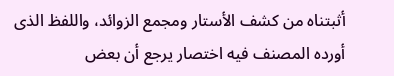أثبتناه من كشف الأستار ومجمع الزوائد، واللفظ الذى أورده المصنف فيه اختصار يرجع أن بعض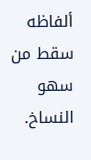ألفاظه سقط من سهو النساخ.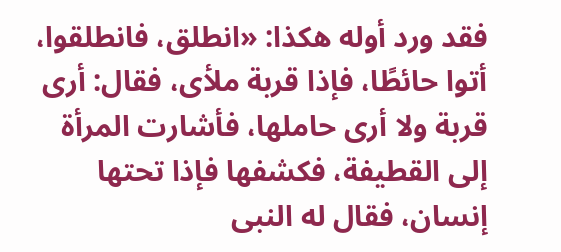فقد ورد أوله هكذا: «انطلق، فانطلقوا، أتوا حائطًا، فإذا قربة ملأى، فقال: أرى قربة ولا أرى حاملها، فأشارت المرأة إلى القطيفة، فكشفها فإذا تحتها إنسان، فقال له النبى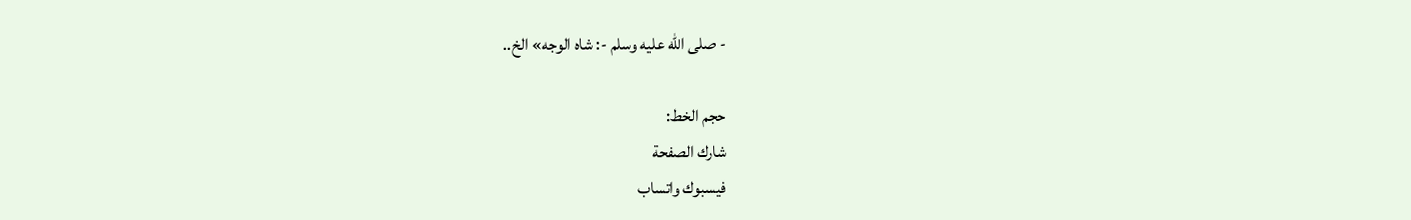- صلى الله عليه وسلم -: شاه الوجه» الخ..

حجم الخط:
شارك الصفحة
فيسبوك واتساب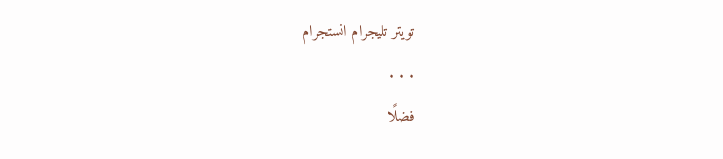تويتر تليجرام انستجرام
. . .
فضلًا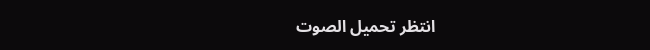انتظر تحميل الصوت